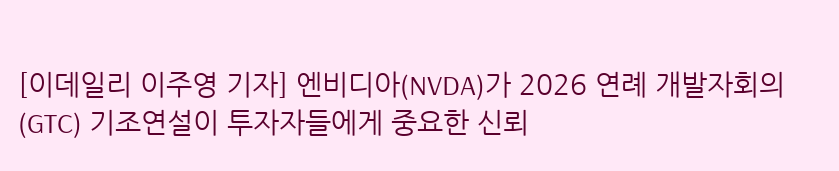[이데일리 이주영 기자] 엔비디아(NVDA)가 2026 연례 개발자회의(GTC) 기조연설이 투자자들에게 중요한 신뢰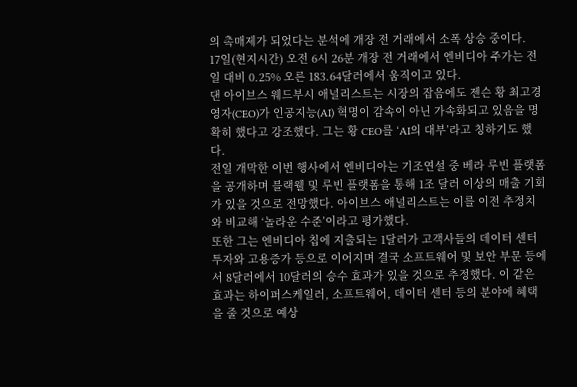의 촉매제가 되었다는 분석에 개장 전 거래에서 소폭 상승 중이다.
17일(현지시간) 오전 6시 26분 개장 전 거래에서 엔비디아 주가는 전일 대비 0.25% 오른 183.64달러에서 움직이고 있다.
댄 아이브스 웨드부시 애널리스트는 시장의 잡음에도 젠슨 황 최고경영자(CEO)가 인공지능(AI) 혁명이 감속이 아닌 가속화되고 있음을 명확히 했다고 강조했다. 그는 황 CEO를 ‘AI의 대부’라고 칭하기도 했다.
전일 개막한 이번 행사에서 엔비디아는 기조연설 중 베라 루빈 플랫폼을 공개하며 블랙웰 및 루빈 플랫폼을 통해 1조 달러 이상의 매출 기회가 있을 것으로 전망했다. 아이브스 애널리스트는 이를 이전 추정치와 비교해 ‘놀라운 수준’이라고 평가했다.
또한 그는 엔비디아 칩에 지출되는 1달러가 고객사들의 데이터 센터 투자와 고용증가 등으로 이어지며 결국 소프트웨어 및 보안 부문 등에서 8달러에서 10달러의 승수 효과가 있을 것으로 추정했다. 이 같은 효과는 하이퍼스케일러, 소프트웨어, 데이터 센터 등의 분야에 혜택을 줄 것으로 예상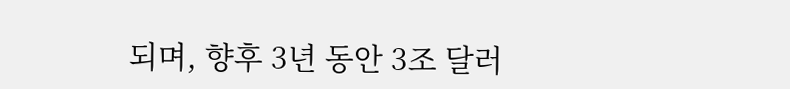되며, 향후 3년 동안 3조 달러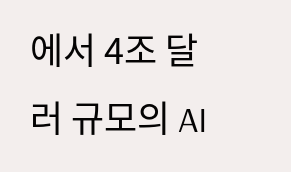에서 4조 달러 규모의 AI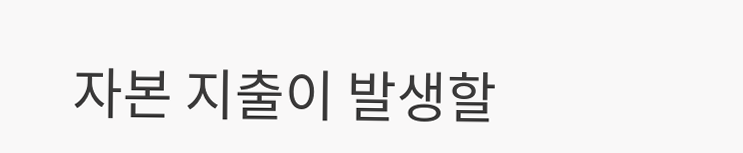자본 지출이 발생할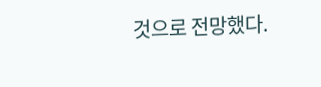것으로 전망했다.